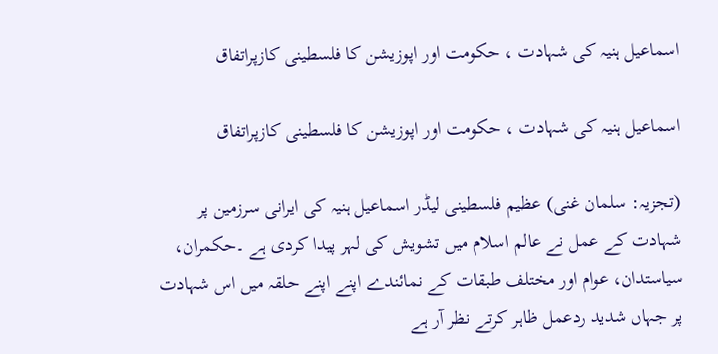اسماعیل ہنیہ کی شہادت ، حکومت اور اپوزیشن کا فلسطینی کازپراتفاق

اسماعیل ہنیہ کی شہادت ، حکومت اور اپوزیشن کا فلسطینی کازپراتفاق

(تجزیہ: سلمان غنی) عظیم فلسطینی لیڈر اسماعیل ہنیہ کی ایرانی سرزمین پر شہادت کے عمل نے عالم اسلام میں تشویش کی لہر پیدا کردی ہے ۔حکمران، سیاستدان، عوام اور مختلف طبقات کے نمائندے اپنے اپنے حلقہ میں اس شہادت پر جہاں شدید ردعمل ظاہر کرتے نظر آر ہے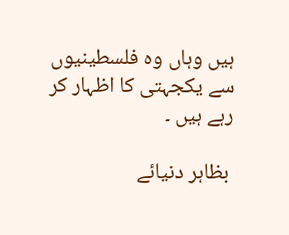ہیں وہاں وہ فلسطینیوں سے یکجہتی کا اظہار کر رہے ہیں ۔

 بظاہر دنیائے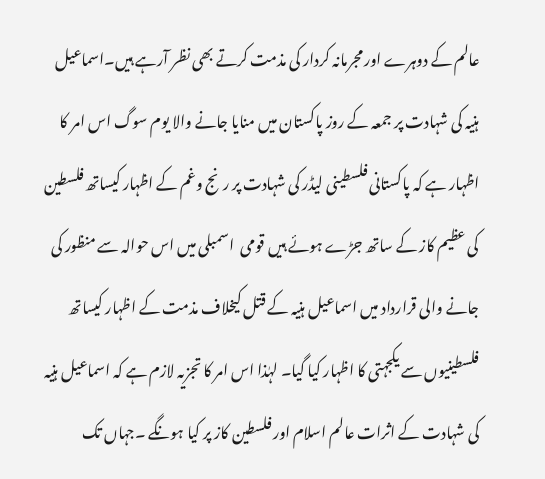عالم کے دوہرے اور مجرمانہ کردار کی مذمت کرتے بھی نظر آرہے ہیں۔اسماعیل ہنیہ کی شہادت پر جمعہ کے روز پاکستان میں منایا جانے والا یوم سوگ اس امر کا اظہار ہے کہ پاکستانی فلسطینی لیڈر کی شہادت پر رنج وغم کے اظہار کیساتھ فلسطین کی عظیم کاز کے ساتھ جڑے ہوئے ہیں قومی  اسمبلی میں اس حوالہ سے منظور کی جانے والی قرارداد میں اسماعیل ہنیہ کے قتل کیخلاف مذمت کے اظہار کیساتھ فلسطینیوں سے یکجہتی کا اظہار کیا گیا۔ لہٰذا اس امر کا تجزیہ لازم ہے کہ اسماعیل ہنیہ کی شہادت کے اثرات عالم اسلام اور فلسطین کاز پر کیا ہونگے ۔جہاں تک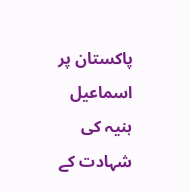پاکستان پر اسماعیل ہنیہ کی شہادت کے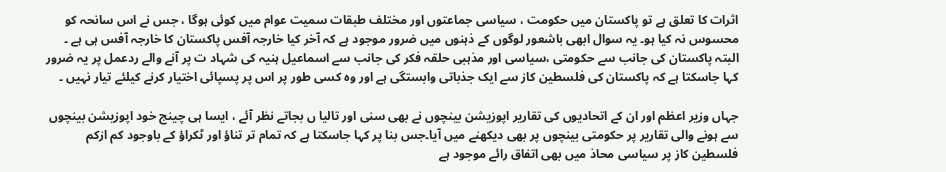اثرات کا تعلق ہے تو پاکستان میں حکومت ، سیاسی جماعتوں اور مختلف طبقات سمیت عوام میں کوئی ہوگا ، جس نے اس سانحہ کو محسوس نہ کیا ہو۔ یہ سوال ابھی باشعور لوگوں کے ذہنوں میں ضرور موجود ہے کہ آخر کیا خارجہ آفس پاکستان کا خارجہ آفس ہی ہے ۔ البتہ پاکستان کی جانب سے حکومتی ،سیاسی اور مذہبی حلقہ فکر کی جانب سے اسماعیل ہنیہ کی شہاد ت پر آنے والے ردعمل پر یہ ضرور کہا جاسکتا ہے کہ پاکستان کی فلسطین کاز سے ایک جذباتی وابستگی ہے اور وہ کسی طور پر اس پر پسپائی اختیار کرنے کیلئے تیار نہیں ۔

جہاں وزیر اعظم اور ان کے اتحادیوں کی تقاریر اپوزیشن بینچوں نے بھی سنی اور تالیا ں بجاتے نظر آئے ، ایسا ہی چینج خود اپوزیشن بینچوں سے ہونے والی تقاریر پر حکومتی بینچوں پر بھی دیکھنے میں آیا۔جس بنا پر کہا جاسکتا ہے کہ تمام تر تناؤ اور ٹکراؤ کے باوجود کم ازکم فلسطین کاز پر سیاسی محاذ میں بھی اتفاق رائے موجود ہے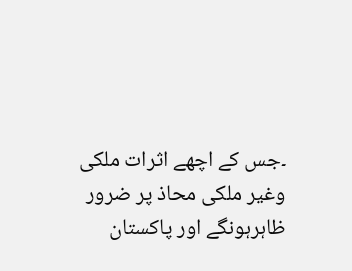۔جس کے اچھے اثرات ملکی وغیر ملکی محاذ پر ضرور ظاہرہونگے اور پاکستان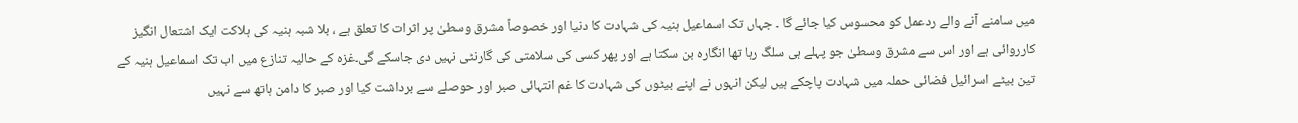میں سامنے آنے والے ردعمل کو محسوس کیا جائے گا ۔ جہاں تک اسماعیل ہنیہ کی شہادت کا دنیا اور خصوصاً مشرق وسطیٰ پر اثرات کا تعلق ہے ، بلا شبہ ہنیہ کی ہلاکت ایک اشتعال انگیز کارروائی ہے اور اس سے مشرق وسطیٰ جو پہلے ہی سلگ رہا تھا انگارہ بن سکتا ہے اور پھر کسی کی سلامتی کی گارنٹی نہیں دی جاسکے گی۔غزہ کے حالیہ تنازع میں اب تک اسماعیل ہنیہ کے تین بیٹے اسرائیل فضائی حملہ میں شہادت پاچکے ہیں لیکن انہوں نے اپنے بیٹوں کی شہادت کا غم انتہائی صبر اور حوصلے سے برداشت کیا اور صبر کا دامن ہاتھ سے نہیں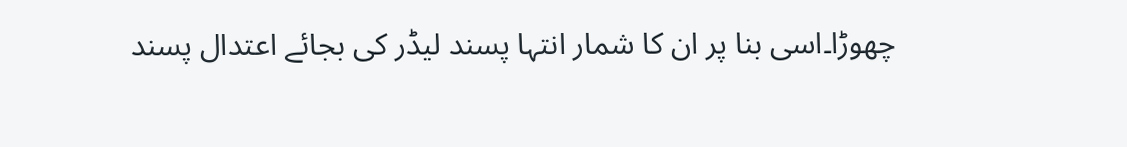چھوڑا۔اسی بنا پر ان کا شمار انتہا پسند لیڈر کی بجائے اعتدال پسند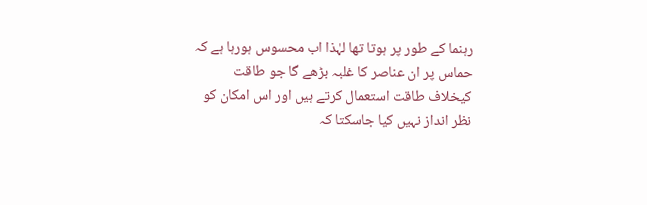رہنما کے طور پر ہوتا تھا لہٰذا اب محسوس ہورہا ہے کہ حماس پر ان عناصر کا غلبہ بڑھے گا جو طاقت کیخلاف طاقت استعمال کرتے ہیں اور اس امکان کو نظر انداز نہیں کیا جاسکتا کہ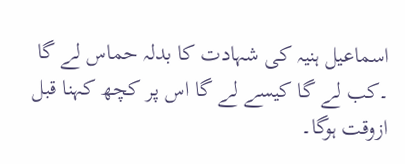اسماعیل ہنیہ کی شہادت کا بدلہ حماس لے گا ۔کب لے گا کیسے لے گا اس پر کچھ کہنا قبل ازوقت ہوگا۔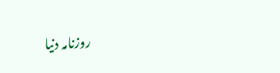روزنامہ دنیا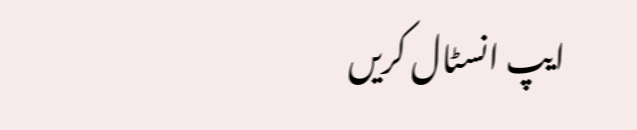ایپ انسٹال کریں